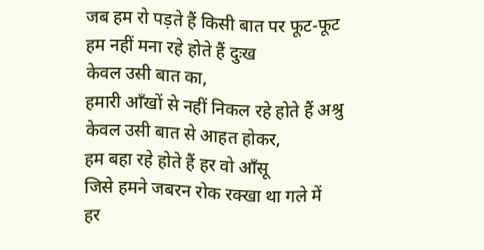जब हम रो पड़ते हैं किसी बात पर फूट-फूट
हम नहीं मना रहे होते हैं दुःख
केवल उसी बात का,
हमारी आँखों से नहीं निकल रहे होते हैं अश्रु
केवल उसी बात से आहत होकर,
हम बहा रहे होते हैं हर वो आँसू
जिसे हमने जबरन रोक रक्खा था गले में
हर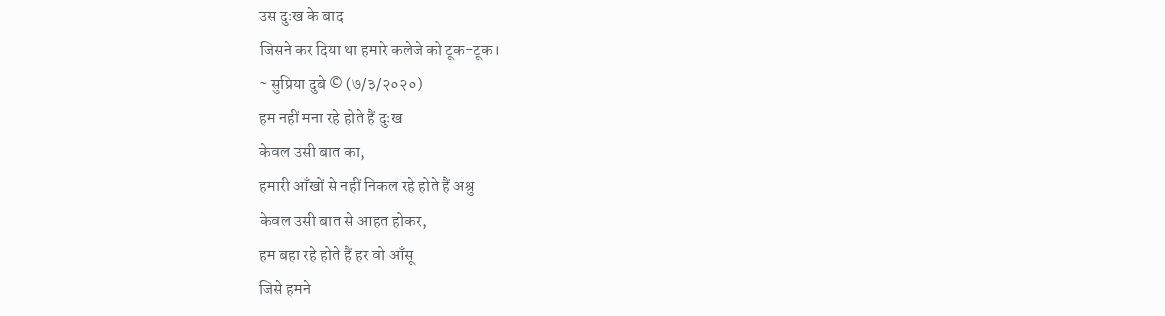उस दुःख के बाद
जिसने कर दिया था हमारे कलेजे को टूक-टूक।
~ सुप्रिया दुबे © (७/३/२०२०)
हम नहीं मना रहे होते हैं दुःख
केवल उसी बात का,
हमारी आँखों से नहीं निकल रहे होते हैं अश्रु
केवल उसी बात से आहत होकर,
हम बहा रहे होते हैं हर वो आँसू
जिसे हमने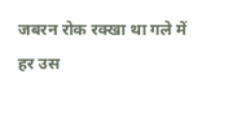जबरन रोक रक्खा था गले में
हर उस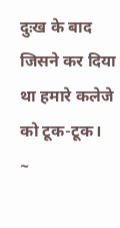दुःख के बाद
जिसने कर दिया था हमारे कलेजे को टूक-टूक।
~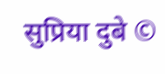सुप्रिया दुबे ©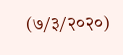(७/३/२०२०)